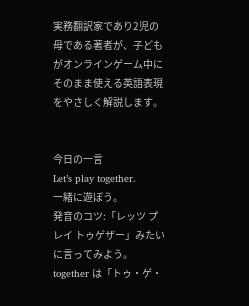実務翻訳家であり2児の母である著者が、子どもがオンラインゲーム中にそのまま使える英語表現をやさしく解説します。


今日の一言
Let’s play together.
一緒に遊ぼう。
発音のコツ:「レッツ プレイ トゥゲザー」みたいに言ってみよう。
together は「トゥ・ゲ・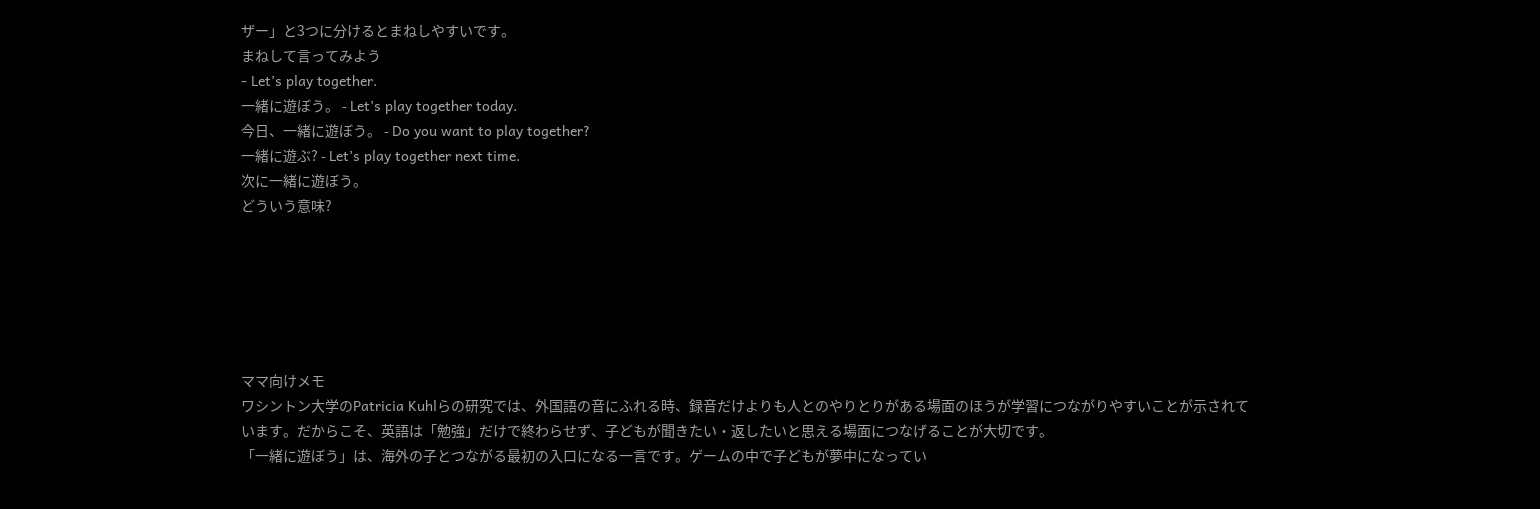ザー」と3つに分けるとまねしやすいです。
まねして言ってみよう
- Let’s play together.
一緒に遊ぼう。 - Let’s play together today.
今日、一緒に遊ぼう。 - Do you want to play together?
一緒に遊ぶ? - Let’s play together next time.
次に一緒に遊ぼう。
どういう意味?






ママ向けメモ
ワシントン大学のPatricia Kuhlらの研究では、外国語の音にふれる時、録音だけよりも人とのやりとりがある場面のほうが学習につながりやすいことが示されています。だからこそ、英語は「勉強」だけで終わらせず、子どもが聞きたい・返したいと思える場面につなげることが大切です。
「一緒に遊ぼう」は、海外の子とつながる最初の入口になる一言です。ゲームの中で子どもが夢中になってい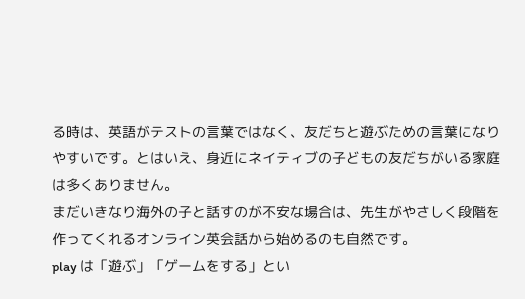る時は、英語がテストの言葉ではなく、友だちと遊ぶための言葉になりやすいです。とはいえ、身近にネイティブの子どもの友だちがいる家庭は多くありません。
まだいきなり海外の子と話すのが不安な場合は、先生がやさしく段階を作ってくれるオンライン英会話から始めるのも自然です。
play は「遊ぶ」「ゲームをする」とい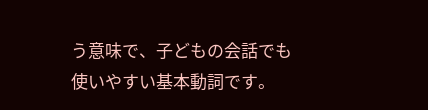う意味で、子どもの会話でも使いやすい基本動詞です。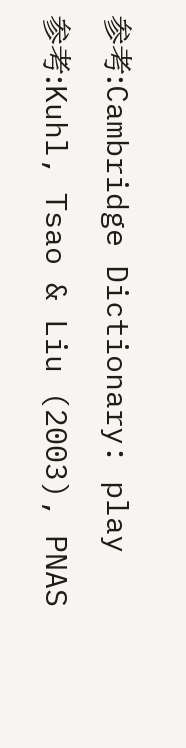参考:Cambridge Dictionary: play
参考:Kuhl, Tsao & Liu (2003), PNAS